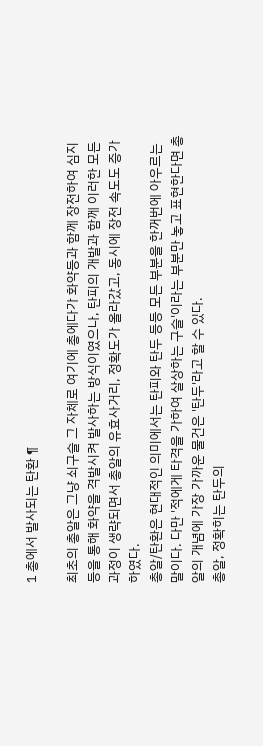1 총에서 발사되는 탄환 ¶

최초의 총알은 그냥 쇠구슬 그 자체로 여기에 총에다가 화약등과 함께 장전하여 심지등을 통해 화약을 격발시켜 발사하는 방식이였으나, 탄피의 개발과 함께 이러한 모든 과정이 생략되면서 총알의 유효사거리, 정확도가 올라갔고, 동시에 장전 속도도 증가하였다.
총알/탄환은 현대적인 의미에서는 탄피와 탄두 등등 모든 부분을 한꺼번에 아우르는 말이다. 다만 '적에게 타격을 가하여 살상하는 구슬'이라는 부분만 놓고 표현한다면 총알의 개념에 가장 가까운 물건은 '탄두'라고 할 수 있다.
총알, 정확히는 탄두의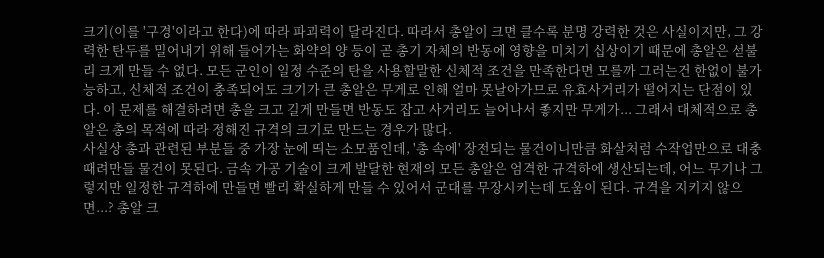크기(이를 '구경'이라고 한다)에 따라 파괴력이 달라진다. 따라서 총알이 크면 클수록 분명 강력한 것은 사실이지만, 그 강력한 탄두를 밀어내기 위해 들어가는 화약의 양 등이 곧 총기 자체의 반동에 영향을 미치기 십상이기 때문에 총알은 섣불리 크게 만들 수 없다. 모든 군인이 일정 수준의 탄을 사용할말한 신체적 조건을 만족한다면 모를까 그러는건 한없이 불가능하고, 신체적 조건이 충족되어도 크기가 큰 총알은 무게로 인해 얼마 못날아가므로 유효사거리가 떨어지는 단점이 있다. 이 문제를 해결하려면 총을 크고 길게 만들면 반동도 잡고 사거리도 늘어나서 좋지만 무게가... 그래서 대체적으로 총알은 총의 목적에 따라 정해진 규격의 크기로 만드는 경우가 많다.
사실상 총과 관련된 부분들 중 가장 눈에 띄는 소모품인데, '총 속에' 장전되는 물건이니만큼 화살처럼 수작업만으로 대충 때려만들 물건이 못된다. 금속 가공 기술이 크게 발달한 현재의 모든 총알은 엄격한 규격하에 생산되는데, 어느 무기나 그렇지만 일정한 규격하에 만들면 빨리 확실하게 만들 수 있어서 군대를 무장시키는데 도움이 된다. 규격을 지키지 않으면...? 총알 크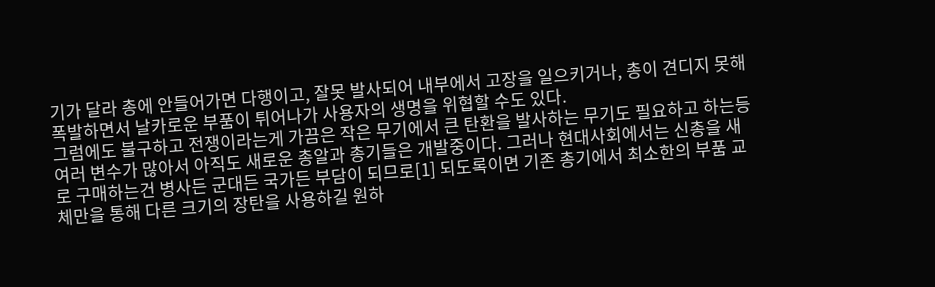기가 달라 총에 안들어가면 다행이고, 잘못 발사되어 내부에서 고장을 일으키거나, 총이 견디지 못해 폭발하면서 날카로운 부품이 튀어나가 사용자의 생명을 위협할 수도 있다.
그럼에도 불구하고 전쟁이라는게 가끔은 작은 무기에서 큰 탄환을 발사하는 무기도 필요하고 하는등 여러 변수가 많아서 아직도 새로운 총알과 총기들은 개발중이다. 그러나 현대사회에서는 신총을 새로 구매하는건 병사든 군대든 국가든 부담이 되므로[1] 되도록이면 기존 총기에서 최소한의 부품 교체만을 통해 다른 크기의 장탄을 사용하길 원하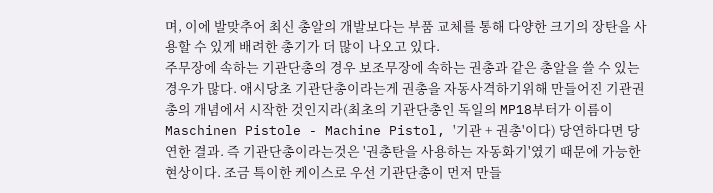며, 이에 발맞추어 최신 총알의 개발보다는 부품 교체를 통해 다양한 크기의 장탄을 사용할 수 있게 배려한 총기가 더 많이 나오고 있다.
주무장에 속하는 기관단총의 경우 보조무장에 속하는 권총과 같은 총알을 쓸 수 있는 경우가 많다. 애시당초 기관단총이라는게 권총을 자동사격하기위해 만들어진 기관권총의 개념에서 시작한 것인지라(최초의 기관단총인 독일의 MP18부터가 이름이 Maschinen Pistole - Machine Pistol, '기관 + 권총'이다) 당연하다면 당연한 결과. 즉 기관단총이라는것은 '권총탄을 사용하는 자동화기'였기 때문에 가능한 현상이다. 조금 특이한 케이스로 우선 기관단총이 먼저 만들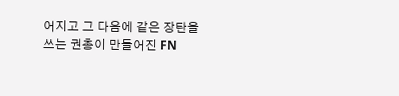어지고 그 다음에 같은 장탄을 쓰는 권총이 만들어진 FN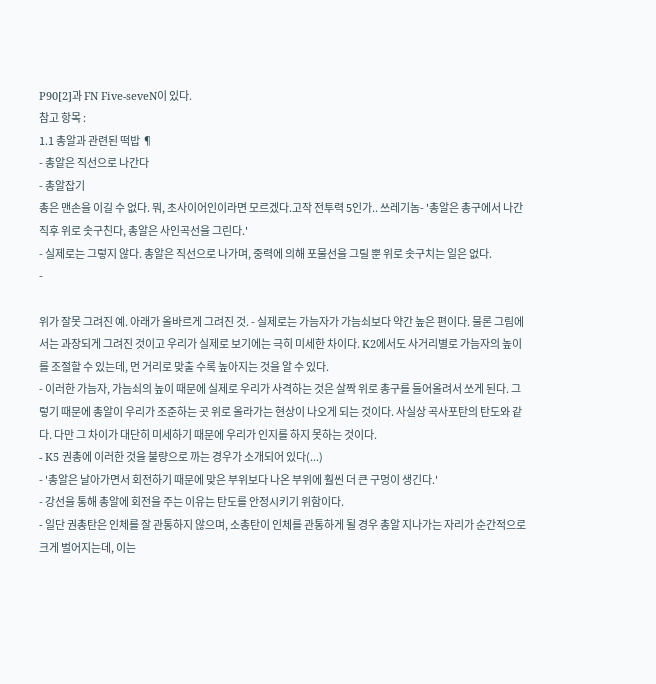P90[2]과 FN Five-seveN이 있다.
참고 항목 :
1.1 총알과 관련된 떡밥 ¶
- 총알은 직선으로 나간다
- 총알잡기
총은 맨손을 이길 수 없다. 뭐, 초사이어인이라면 모르겠다.고작 전투력 5인가.. 쓰레기놈- '총알은 총구에서 나간 직후 위로 솟구친다, 총알은 사인곡선을 그린다.'
- 실제로는 그렇지 않다. 총알은 직선으로 나가며, 중력에 의해 포물선을 그릴 뿐 위로 솟구치는 일은 없다.
-

위가 잘못 그려진 예. 아래가 올바르게 그려진 것. - 실제로는 가늠자가 가늠쇠보다 약간 높은 편이다. 물론 그림에서는 과장되게 그려진 것이고 우리가 실제로 보기에는 극히 미세한 차이다. K2에서도 사거리별로 가늠자의 높이를 조절할 수 있는데, 먼 거리로 맞출 수록 높아지는 것을 알 수 있다.
- 이러한 가늠자, 가늠쇠의 높이 때문에 실제로 우리가 사격하는 것은 살짝 위로 총구를 들어올려서 쏘게 된다. 그렇기 때문에 총알이 우리가 조준하는 곳 위로 올라가는 현상이 나오게 되는 것이다. 사실상 곡사포탄의 탄도와 같다. 다만 그 차이가 대단히 미세하기 때문에 우리가 인지를 하지 못하는 것이다.
- K5 권총에 이러한 것을 불량으로 까는 경우가 소개되어 있다(...)
- '총알은 날아가면서 회전하기 때문에 맞은 부위보다 나온 부위에 훨씬 더 큰 구멍이 생긴다.'
- 강선을 통해 총알에 회전을 주는 이유는 탄도를 안정시키기 위함이다.
- 일단 권총탄은 인체를 잘 관통하지 않으며, 소총탄이 인체를 관통하게 될 경우 총알 지나가는 자리가 순간적으로 크게 벌어지는데, 이는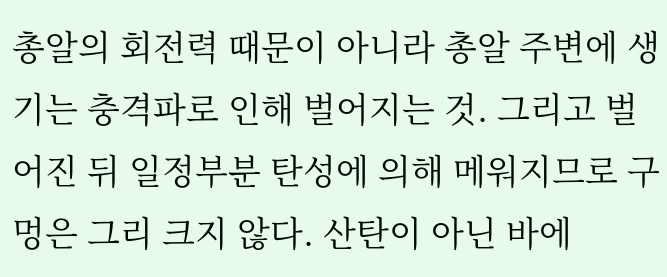총알의 회전력 때문이 아니라 총알 주변에 생기는 충격파로 인해 벌어지는 것. 그리고 벌어진 뒤 일정부분 탄성에 의해 메워지므로 구멍은 그리 크지 않다. 산탄이 아닌 바에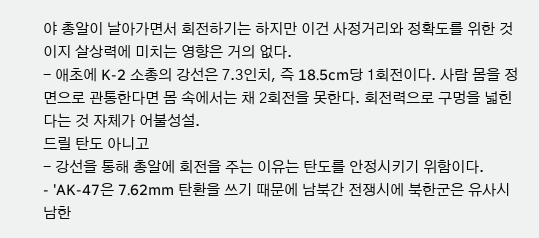야 총알이 날아가면서 회전하기는 하지만 이건 사정거리와 정확도를 위한 것이지 살상력에 미치는 영향은 거의 없다.
- 애초에 K-2 소총의 강선은 7.3인치, 즉 18.5cm당 1회전이다. 사람 몸을 정면으로 관통한다면 몸 속에서는 채 2회전을 못한다. 회전력으로 구멍을 넓힌다는 것 자체가 어불성설.
드릴 탄도 아니고
- 강선을 통해 총알에 회전을 주는 이유는 탄도를 안정시키기 위함이다.
- 'AK-47은 7.62mm 탄환을 쓰기 때문에 남북간 전쟁시에 북한군은 유사시 남한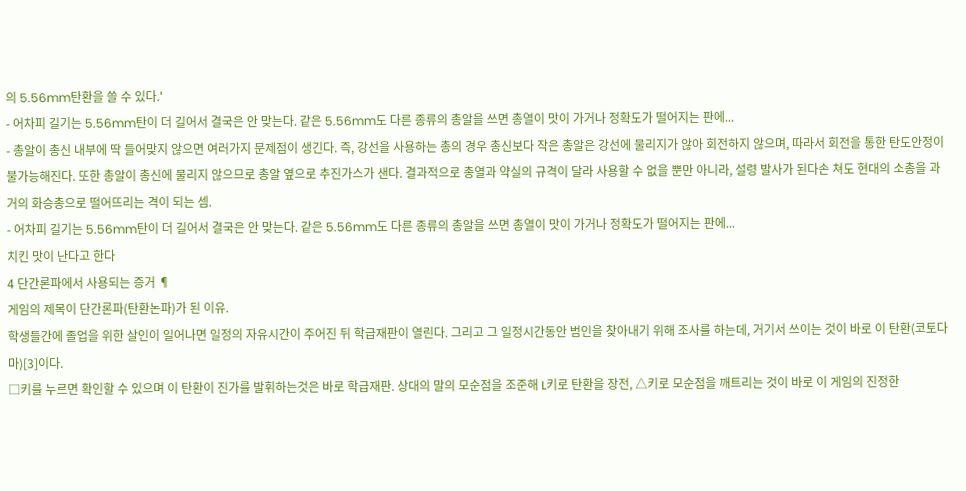의 5.56mm탄환을 쓸 수 있다.'
- 어차피 길기는 5.56mm탄이 더 길어서 결국은 안 맞는다. 같은 5.56mm도 다른 종류의 총알을 쓰면 총열이 맛이 가거나 정확도가 떨어지는 판에...
- 총알이 총신 내부에 딱 들어맞지 않으면 여러가지 문제점이 생긴다. 즉, 강선을 사용하는 총의 경우 총신보다 작은 총알은 강선에 물리지가 않아 회전하지 않으며, 따라서 회전을 통한 탄도안정이 불가능해진다. 또한 총알이 총신에 물리지 않으므로 총알 옆으로 추진가스가 샌다. 결과적으로 총열과 약실의 규격이 달라 사용할 수 없을 뿐만 아니라, 설령 발사가 된다손 쳐도 현대의 소총을 과거의 화승총으로 떨어뜨리는 격이 되는 셈.
- 어차피 길기는 5.56mm탄이 더 길어서 결국은 안 맞는다. 같은 5.56mm도 다른 종류의 총알을 쓰면 총열이 맛이 가거나 정확도가 떨어지는 판에...
치킨 맛이 난다고 한다
4 단간론파에서 사용되는 증거 ¶
게임의 제목이 단간론파(탄환논파)가 된 이유.
학생들간에 졸업을 위한 살인이 일어나면 일정의 자유시간이 주어진 뒤 학급재판이 열린다. 그리고 그 일정시간동안 범인을 찾아내기 위해 조사를 하는데, 거기서 쓰이는 것이 바로 이 탄환(코토다마)[3]이다.
□키를 누르면 확인할 수 있으며 이 탄환이 진가를 발휘하는것은 바로 학급재판. 상대의 말의 모순점을 조준해 L키로 탄환을 장전, △키로 모순점을 깨트리는 것이 바로 이 게임의 진정한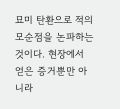묘미 탄환으로 적의 모순점을 논파하는 것이다. 현장에서 얻은 증거뿐만 아니라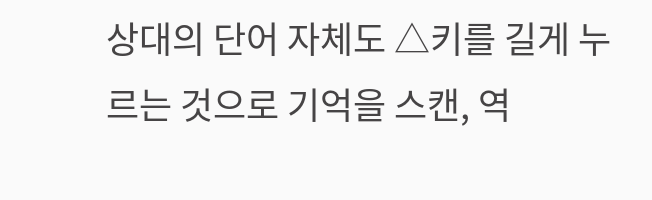상대의 단어 자체도 △키를 길게 누르는 것으로 기억을 스캔, 역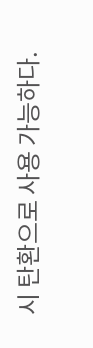시 탄환으로 사용 가능하다.